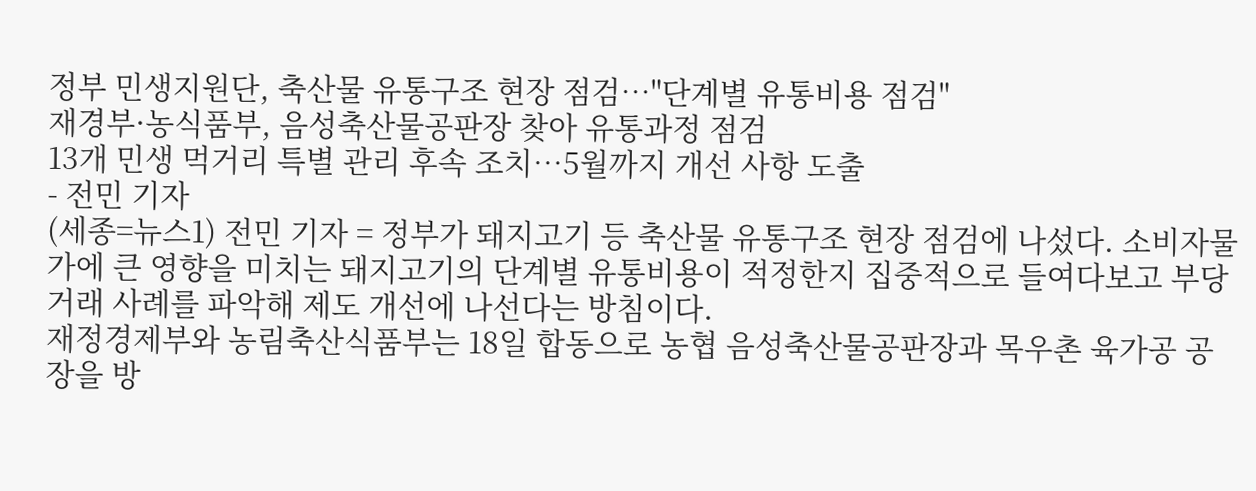정부 민생지원단, 축산물 유통구조 현장 점검…"단계별 유통비용 점검"
재경부·농식품부, 음성축산물공판장 찾아 유통과정 점검
13개 민생 먹거리 특별 관리 후속 조치…5월까지 개선 사항 도출
- 전민 기자
(세종=뉴스1) 전민 기자 = 정부가 돼지고기 등 축산물 유통구조 현장 점검에 나섰다. 소비자물가에 큰 영향을 미치는 돼지고기의 단계별 유통비용이 적정한지 집중적으로 들여다보고 부당거래 사례를 파악해 제도 개선에 나선다는 방침이다.
재정경제부와 농림축산식품부는 18일 합동으로 농협 음성축산물공판장과 목우촌 육가공 공장을 방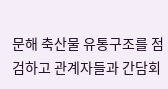문해 축산물 유통구조를 점검하고 관계자들과 간담회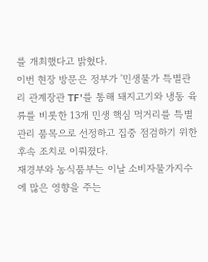를 개최했다고 밝혔다.
이번 현장 방문은 정부가 '민생물가 특별관리 관계장관 TF'를 통해 돼지고기와 냉동 육류를 비롯한 13개 민생 핵심 먹거리를 특별 관리 품목으로 선정하고 집중 점검하기 위한 후속 조치로 이뤄졌다.
재경부와 농식품부는 이날 소비자물가지수에 많은 영향을 주는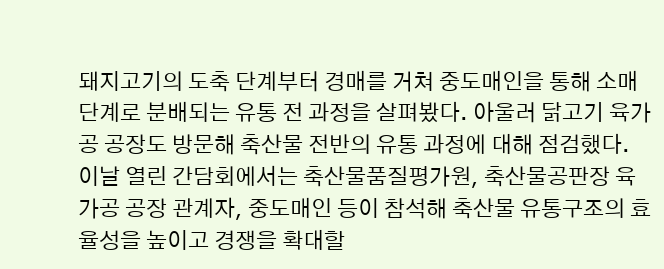돼지고기의 도축 단계부터 경매를 거쳐 중도매인을 통해 소매 단계로 분배되는 유통 전 과정을 살펴봤다. 아울러 닭고기 육가공 공장도 방문해 축산물 전반의 유통 과정에 대해 점검했다.
이날 열린 간담회에서는 축산물품질평가원, 축산물공판장 육가공 공장 관계자, 중도매인 등이 참석해 축산물 유통구조의 효율성을 높이고 경쟁을 확대할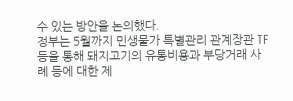수 있는 방안을 논의했다.
정부는 5월까지 민생물가 특별관리 관계장관 TF 등을 통해 돼지고기의 유통비용과 부당거래 사례 등에 대한 제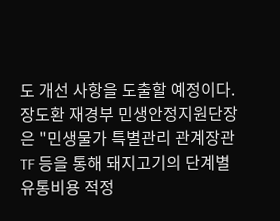도 개선 사항을 도출할 예정이다.
장도환 재경부 민생안정지원단장은 "민생물가 특별관리 관계장관 TF 등을 통해 돼지고기의 단계별 유통비용 적정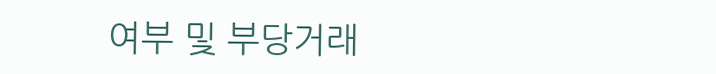여부 및 부당거래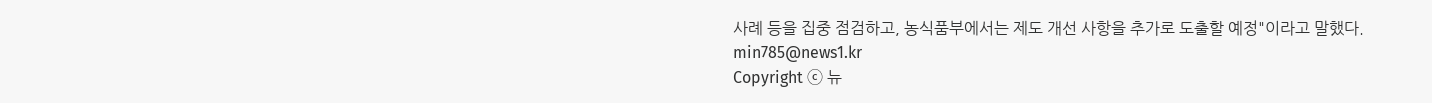사례 등을 집중 점검하고, 농식품부에서는 제도 개선 사항을 추가로 도출할 예정"이라고 말했다.
min785@news1.kr
Copyright ⓒ 뉴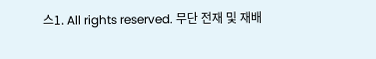스1. All rights reserved. 무단 전재 및 재배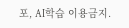포, AI학습 이용금지.